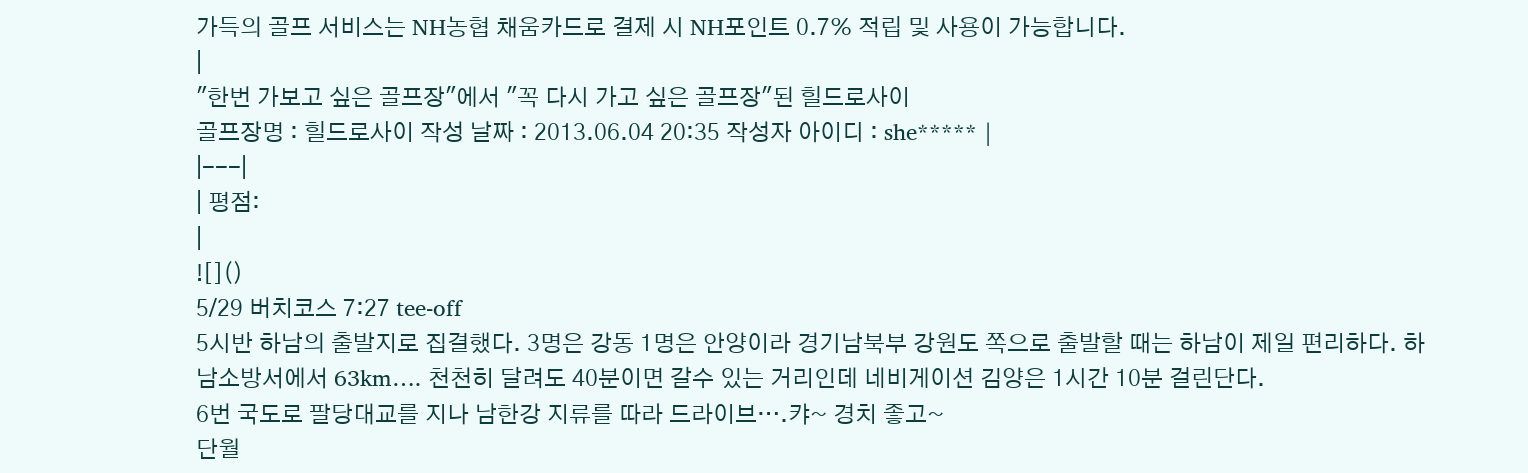가득의 골프 서비스는 NH농협 채움카드로 결제 시 NH포인트 0.7% 적립 및 사용이 가능합니다.
|
"한번 가보고 싶은 골프장"에서 "꼭 다시 가고 싶은 골프장"된 힐드로사이
골프장명 : 힐드로사이 작성 날짜 : 2013.06.04 20:35 작성자 아이디 : she***** |
|---|
| 평점:
|
![]()
5/29 버치코스 7:27 tee-off
5시반 하남의 출발지로 집결했다. 3명은 강동 1명은 안양이라 경기남북부 강원도 쪽으로 출발할 때는 하남이 제일 편리하다. 하남소방서에서 63km…. 천천히 달려도 40분이면 갈수 있는 거리인데 네비게이션 김양은 1시간 10분 걸린단다.
6번 국도로 팔당대교를 지나 남한강 지류를 따라 드라이브….캬~ 경치 좋고~
단월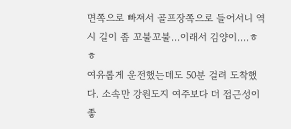면쪽으로 빠져서 골프장쪽으로 들어서니 역시 길이 좀 꼬불꼬불…이래서 김양이….ㅎㅎ
여유롭게 운전했는데도 50분 걸려 도착했다. 소속만 강원도지 여주보다 더 접근성이 좋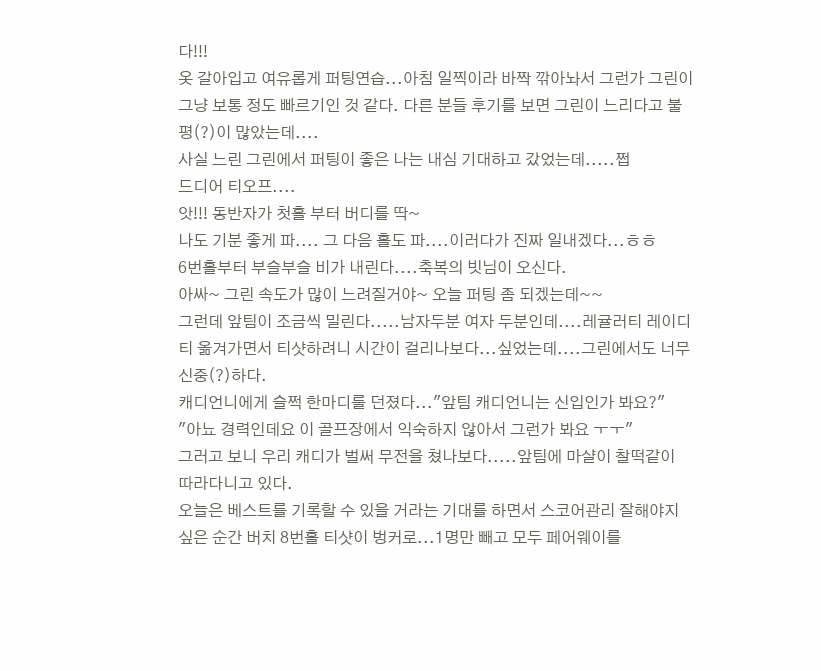다!!!
옷 갈아입고 여유롭게 퍼팅연습...아침 일찍이라 바짝 깎아놔서 그런가 그린이 그냥 보통 정도 빠르기인 것 같다. 다른 분들 후기를 보면 그린이 느리다고 불평(?)이 많았는데....
사실 느린 그린에서 퍼팅이 좋은 나는 내심 기대하고 갔었는데.....쩝
드디어 티오프....
앗!!! 동반자가 첫홀 부터 버디를 딱~
나도 기분 좋게 파.... 그 다음 홀도 파....이러다가 진짜 일내겠다...ㅎㅎ
6번홀부터 부슬부슬 비가 내린다....축복의 빗님이 오신다.
아싸~ 그린 속도가 많이 느려질거야~ 오늘 퍼팅 좀 되겠는데~~
그런데 앞팀이 조금씩 밀린다.....남자두분 여자 두분인데....레귤러티 레이디티 옮겨가면서 티샷하려니 시간이 걸리나보다...싶었는데....그린에서도 너무 신중(?)하다.
캐디언니에게 슬쩍 한마디를 던졌다..."앞팀 캐디언니는 신입인가 봐요?"
"아뇨 경력인데요 이 골프장에서 익숙하지 않아서 그런가 봐요 ㅜㅜ"
그러고 보니 우리 캐디가 벌써 무전을 쳤나보다.....앞팀에 마샬이 찰떡같이 따라다니고 있다.
오늘은 베스트를 기록할 수 있을 거라는 기대를 하면서 스코어관리 잘해야지 싶은 순간 버치 8번홀 티샷이 벙커로...1명만 빼고 모두 페어웨이를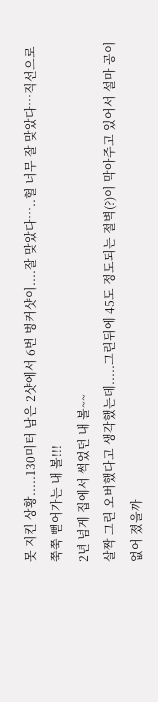못 지킨 상황.....130미터 남은 2샷에서 6번 벙커샷이....잘 맞았다…..헐 너무 잘 맞았다…직선으로 쭉쭉 뻗어가는 내 볼!!!
2년 넘게 집에서 썩었던 내 볼~~
살짝 그린 오버했다고 생각했는데.....그린뒤에 45도 정도되는 절벽(?)이 막아주고 있어서 설마 공이 없어 졌을까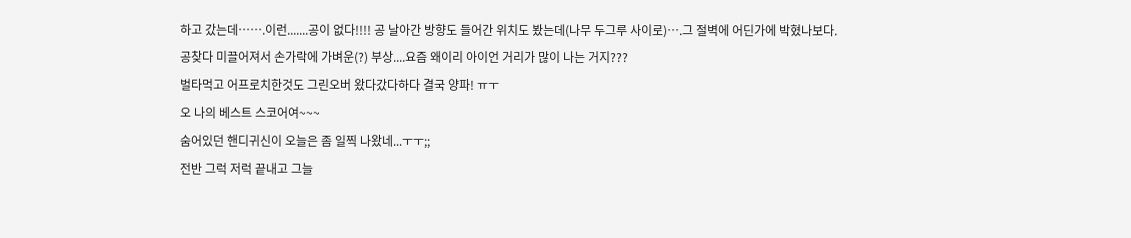하고 갔는데…….이런.......공이 없다!!!! 공 날아간 방향도 들어간 위치도 봤는데(나무 두그루 사이로)….그 절벽에 어딘가에 박혔나보다.
공찾다 미끌어져서 손가락에 가벼운(?) 부상....요즘 왜이리 아이언 거리가 많이 나는 거지???
벌타먹고 어프로치한것도 그린오버 왔다갔다하다 결국 양파! ㅠㅜ
오 나의 베스트 스코어여~~~
숨어있던 핸디귀신이 오늘은 좀 일찍 나왔네...ㅜㅜ;;
전반 그럭 저럭 끝내고 그늘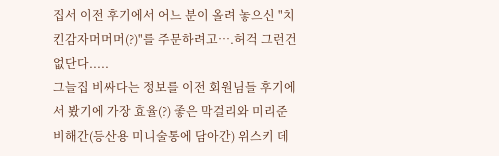집서 이전 후기에서 어느 분이 올려 놓으신 "치킨감자머머머(?)"를 주문하려고….허걱 그런건 없단다.....
그늘집 비싸다는 정보를 이전 회원님들 후기에서 봤기에 가장 효율(?) 좋은 막걸리와 미리준비해간(등산용 미니술통에 담아간) 위스키 데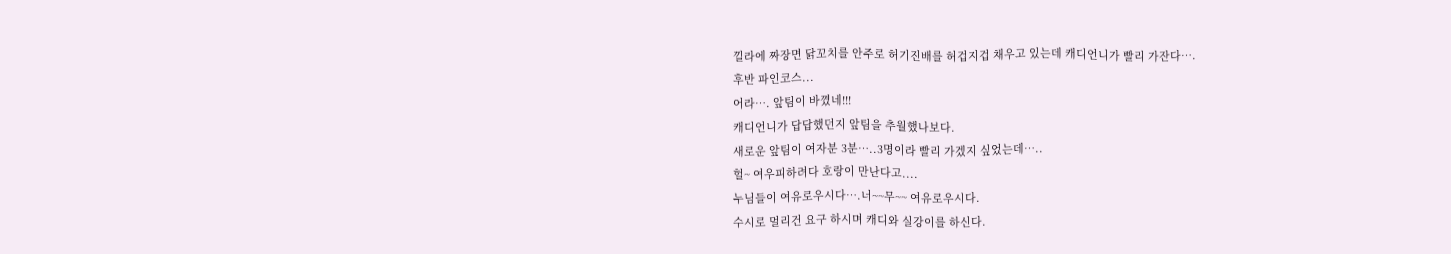낄라에 짜장면 닭꼬치를 안주로 허기진배를 허겁지겁 채우고 있는데 캐디언니가 빨리 가잔다….
후반 파인코스...
어라…. 앞팀이 바꼈네!!!
캐디언니가 답답했던지 앞팀을 추월했나보다.
새로운 앞팀이 여자분 3분…..3명이라 빨리 가겠지 싶었는데…..
헐~ 여우피하려다 호랑이 만난다고....
누님들이 여유로우시다….너~~무~~ 여유로우시다.
수시로 멀리건 요구 하시며 캐디와 실강이를 하신다.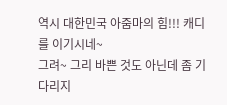역시 대한민국 아줌마의 힘!!! 캐디를 이기시네~
그려~ 그리 바쁜 것도 아닌데 좀 기다리지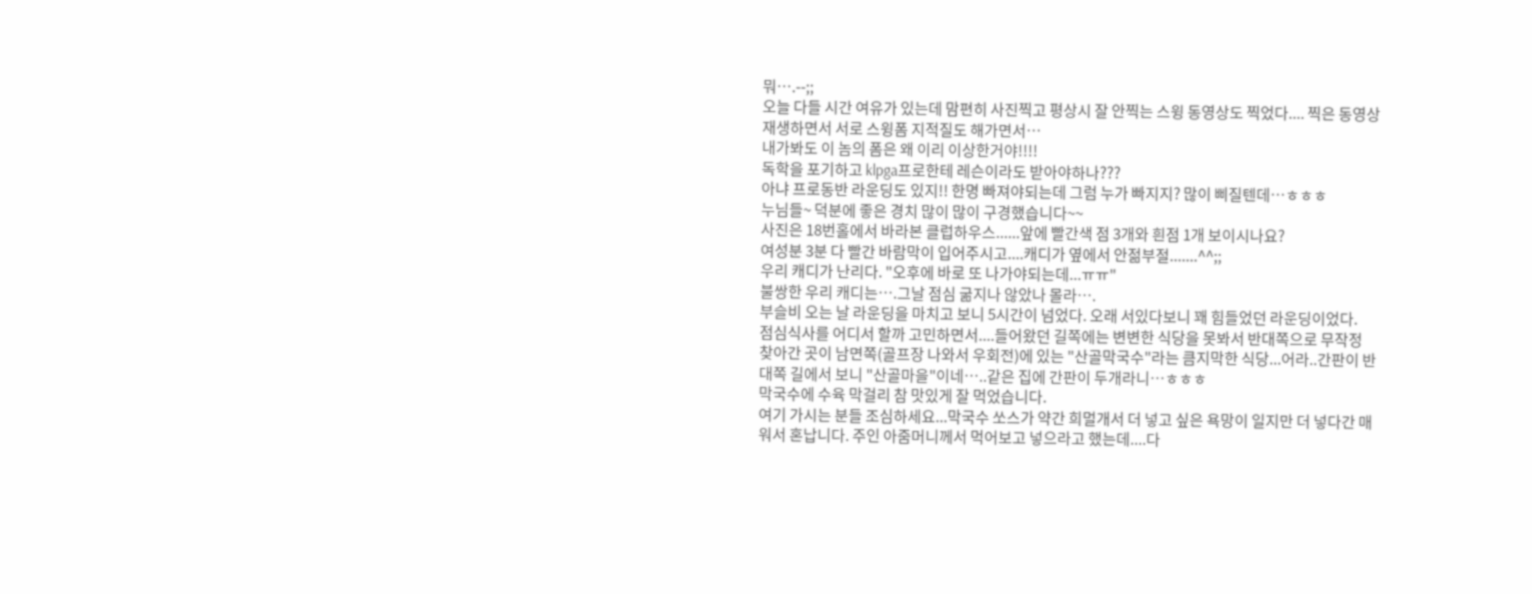뭐….--;;
오늘 다들 시간 여유가 있는데 맘편히 사진찍고 평상시 잘 안찍는 스윙 동영상도 찍었다.... 찍은 동영상 재생하면서 서로 스윙폼 지적질도 해가면서…
내가봐도 이 놈의 폼은 왜 이리 이상한거야!!!!
독학을 포기하고 klpga프로한테 레슨이라도 받아야하나???
아냐 프로동반 라운딩도 있지!! 한명 빠져야되는데 그럼 누가 빠지지? 많이 삐질텐데…ㅎㅎㅎ
누님들~ 덕분에 좋은 경치 많이 많이 구경했습니다~~
사진은 18번홀에서 바라본 클럽하우스......앞에 빨간색 점 3개와 흰점 1개 보이시나요?
여성분 3분 다 빨간 바람막이 입어주시고....캐디가 옆에서 안젊부절.......^^;;
우리 캐디가 난리다. "오후에 바로 또 나가야되는데...ㅠㅠ"
불쌍한 우리 캐디는….그날 점심 굶지나 않았나 몰라….
부슬비 오는 날 라운딩을 마치고 보니 5시간이 넘었다. 오래 서있다보니 꽤 힘들었던 라운딩이었다.
점심식사를 어디서 할까 고민하면서....들어왔던 길쪽에는 변변한 식당을 못봐서 반대쪽으로 무작정 찾아간 곳이 남면쪽(골프장 나와서 우회전)에 있는 "산골막국수"라는 큼지막한 식당...어라..간판이 반대쪽 길에서 보니 "산골마을"이네…..같은 집에 간판이 두개라니…ㅎㅎㅎ
막국수에 수육 막걸리 참 맛있게 잘 먹었습니다.
여기 가시는 분들 조심하세요...막국수 쏘스가 약간 희멀개서 더 넣고 싶은 욕망이 일지만 더 넣다간 매워서 혼납니다. 주인 아줌머니께서 먹어보고 넣으라고 했는데....다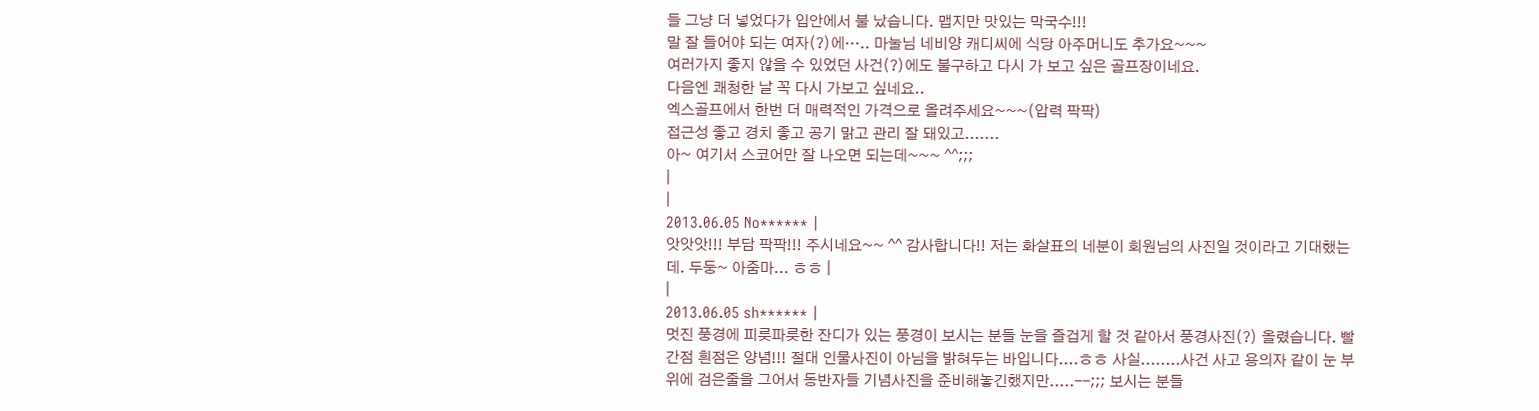들 그냥 더 넣었다가 입안에서 불 났습니다. 맵지만 맛있는 막국수!!!
말 잘 들어야 되는 여자(?)에….. 마눌님 네비양 캐디씨에 식당 아주머니도 추가요~~~
여러가지 좋지 않을 수 있었던 사건(?)에도 불구하고 다시 가 보고 싶은 골프장이네요.
다음엔 쾌청한 날 꼭 다시 가보고 싶네요..
엑스골프에서 한번 더 매력적인 가격으로 올려주세요~~~(압력 팍팍)
접근성 좋고 경치 좋고 공기 맑고 관리 잘 돼있고.......
아~ 여기서 스코어만 잘 나오면 되는데~~~ ^^;;;
|
|
2013.06.05 No****** |
앗앗앗!!! 부담 팍팍!!! 주시네요~~ ^^ 감사합니다!! 저는 화살표의 네분이 회원님의 사진일 것이라고 기대했는데. 두둥~ 아줌마... ㅎㅎ |
|
2013.06.05 sh****** |
멋진 풍경에 피릇파릇한 잔디가 있는 풍경이 보시는 분들 눈을 즐겁게 할 것 같아서 풍경사진(?) 올렸습니다. 빨간점 흰점은 양념!!! 절대 인물사진이 아님을 밝혀두는 바입니다....ㅎㅎ 사실........사건 사고 용의자 같이 눈 부위에 검은줄을 그어서 동반자들 기념사진을 준비해놓긴했지만.....--;;; 보시는 분들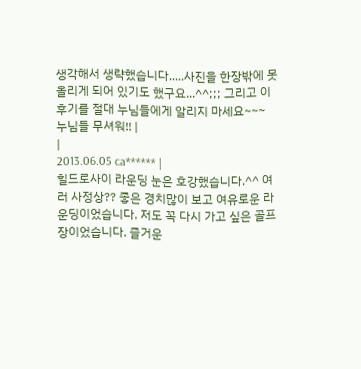생각해서 생략했습니다.....사진을 한장밖에 못 올리게 되어 있기도 했구요...^^;;; 그리고 이 후기를 절대 누님들에게 알리지 마세요~~~ 누님들 무셔워!! |
|
2013.06.05 ca****** |
힐드로사이 라운딩 눈은 호강했습니다.^^ 여러 사정상?? 좋은 경치많이 보고 여유로운 라운딩이었습니다. 저도 꼭 다시 가고 싶은 골프장이었습니다. 즐거운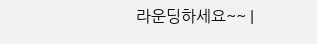라운딩하세요~~ |